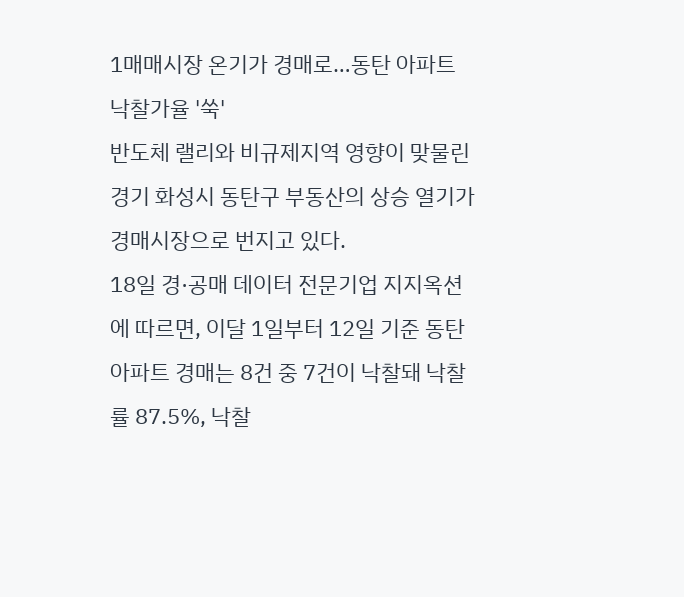1매매시장 온기가 경매로…동탄 아파트 낙찰가율 '쑥'
반도체 랠리와 비규제지역 영향이 맞물린 경기 화성시 동탄구 부동산의 상승 열기가 경매시장으로 번지고 있다.
18일 경·공매 데이터 전문기업 지지옥션에 따르면, 이달 1일부터 12일 기준 동탄 아파트 경매는 8건 중 7건이 낙찰돼 낙찰률 87.5%, 낙찰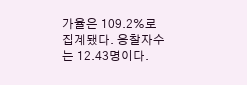가율은 109.2%로 집계됐다. 응찰자수는 12.43명이다.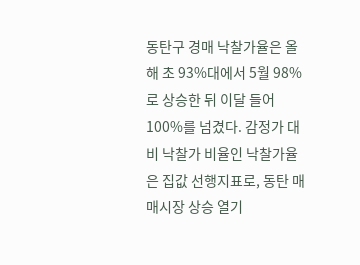동탄구 경매 낙찰가율은 올해 초 93%대에서 5월 98%로 상승한 뒤 이달 들어 100%를 넘겼다. 감정가 대비 낙찰가 비율인 낙찰가율은 집값 선행지표로, 동탄 매매시장 상승 열기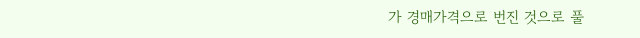가 경매가격으로 번진 것으로 풀